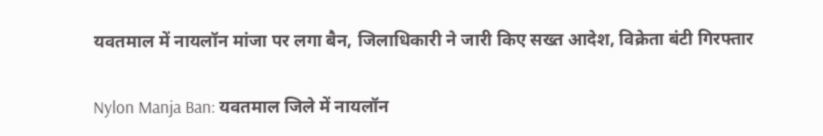यवतमाल में नायलॉन मांजा पर लगा बैन, जिलाधिकारी ने जारी किए सख्त आदेश, विक्रेता बंटी गिरफ्तार

Nylon Manja Ban: यवतमाल जिले में नायलॉन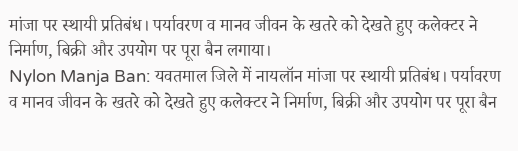मांजा पर स्थायी प्रतिबंध। पर्यावरण व मानव जीवन के खतरे को देखते हुए कलेक्टर ने निर्माण, बिक्री और उपयोग पर पूरा बैन लगाया।
Nylon Manja Ban: यवतमाल जिले में नायलॉन मांजा पर स्थायी प्रतिबंध। पर्यावरण व मानव जीवन के खतरे को देखते हुए कलेक्टर ने निर्माण, बिक्री और उपयोग पर पूरा बैन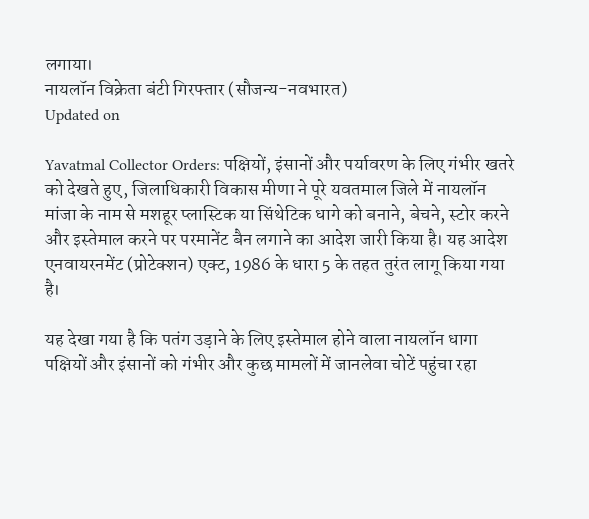लगाया।
नायलॉन विक्रेता बंटी गिरफ्तार (सौजन्य-नवभारत)
Updated on

Yavatmal Collector Orders: पक्षियों, इंसानों और पर्यावरण के लिए गंभीर खतरे को देखते हुए, जिलाधिकारी विकास मीणा ने पूरे यवतमाल जिले में नायलॉन मांजा के नाम से मशहूर प्लास्टिक या सिंथेटिक धागे को बनाने, बेचने, स्टोर करने और इस्तेमाल करने पर परमानेंट बैन लगाने का आदेश जारी किया है। यह आदेश एनवायरनमेंट (प्रोटेक्शन) एक्ट, 1986 के धारा 5 के तहत तुरंत लागू किया गया है।

यह देखा गया है कि पतंग उड़ाने के लिए इस्तेमाल होने वाला नायलॉन धागा पक्षियों और इंसानों को गंभीर और कुछ मामलों में जानलेवा चोटें पहुंचा रहा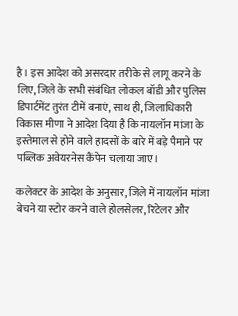है। इस आदेश को असरदार तरीके से लागू करने के लिए, जिले के सभी संबंधित लोकल बॉडी और पुलिस डिपार्टमेंट तुरंत टीमें बनाएं, साथ ही, जिलाधिकारी विकास मीणा ने आदेश दिया है कि नायलॉन मांजा के इस्तेमाल से होने वाले हादसों के बारे में बड़े पैमाने पर पब्लिक अवेयरनेस कैंपेन चलाया जाए।

कलेक्टर के आदेश के अनुसार, जिले में नायलॉन मांजा बेचने या स्टोर करने वाले होलसेलर, रिटेलर और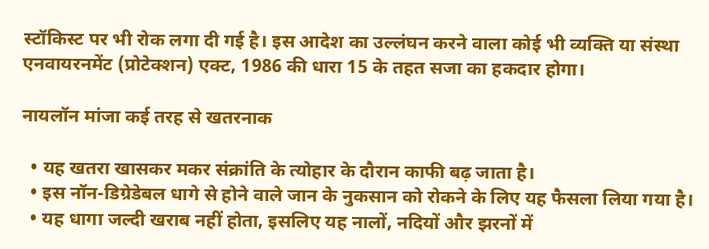स्टॉकिस्ट पर भी रोक लगा दी गई है। इस आदेश का उल्लंघन करने वाला कोई भी व्यक्ति या संस्था एनवायरनमेंट (प्रोटेक्शन) एक्ट, 1986 की धारा 15 के तहत सजा का हकदार होगा।

नायलॉन मांजा कई तरह से खतरनाक

  • यह खतरा खासकर मकर संक्रांति के त्योहार के दौरान काफी बढ़ जाता है।
  • इस नॉन-डिग्रेडेबल धागे से होने वाले जान के नुकसान को रोकने के लिए यह फैसला लिया गया है।
  • यह धागा जल्दी खराब नहीं होता, इसलिए यह नालों, नदियों और झरनों में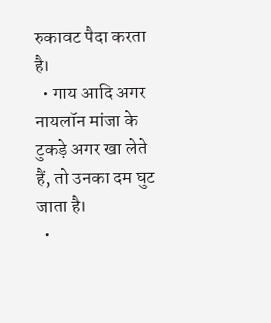रुकावट पैदा करता है।
  • गाय आदि अगर नायलॉन मांजा के टुकड़े अगर खा लेते हैं, तो उनका दम घुट जाता है।
  •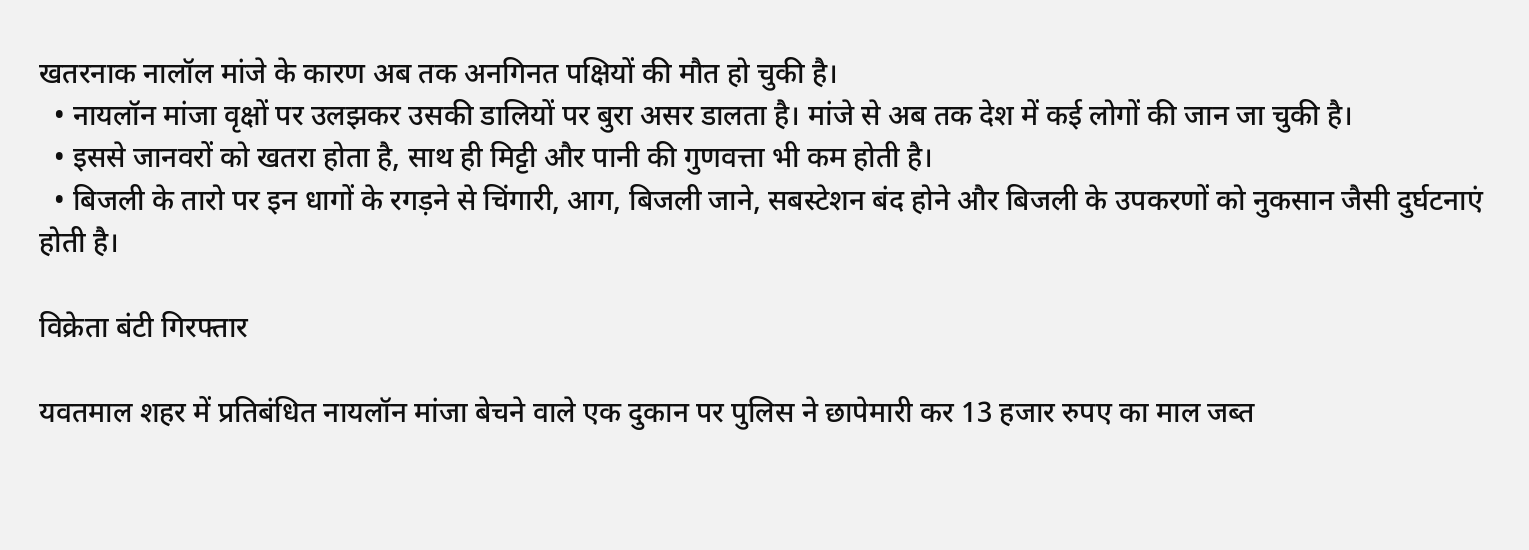खतरनाक नालॉल मांजे के कारण अब तक अनगिनत पक्षियों की मौत हो चुकी है।
  • नायलॉन मांजा वृक्षों पर उलझकर उसकी डालियों पर बुरा असर डालता है। मांजे से अब तक देश में कई लोगों की जान जा चुकी है।
  • इससे जानवरों को खतरा होता है, साथ ही मिट्टी और पानी की गुणवत्ता भी कम होती है।
  • बिजली के तारो पर इन धागों के रगड़ने से चिंगारी, आग, बिजली जाने, सबस्टेशन बंद होने और बिजली के उपकरणों को नुकसान जैसी दुर्घटनाएं होती है।

विक्रेता बंटी गिरफ्तार

यवतमाल शहर में प्रतिबंधित नायलॉन मांजा बेचने वाले एक दुकान पर पुलिस ने छापेमारी कर 13 हजार रुपए का माल जब्त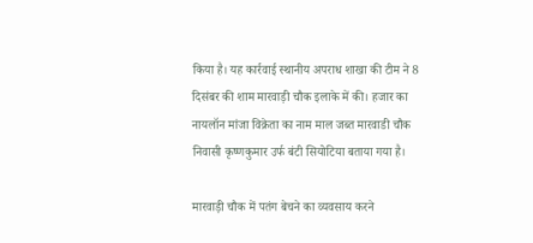किया है। यह कार्रवाई स्थानीय अपराध शाखा की टीम ने 8 दिसंबर की शाम मारवाड़ी चौक इलाके में की। हजार का नायलॉन मांजा विक्रेता का नाम माल जब्त मारवाडी चौक निवासी कृष्णकुमार उर्फ बंटी सियोटिया बताया गया है।

मारवाड़ी चौक में पतंग बेचने का व्यवसाय करने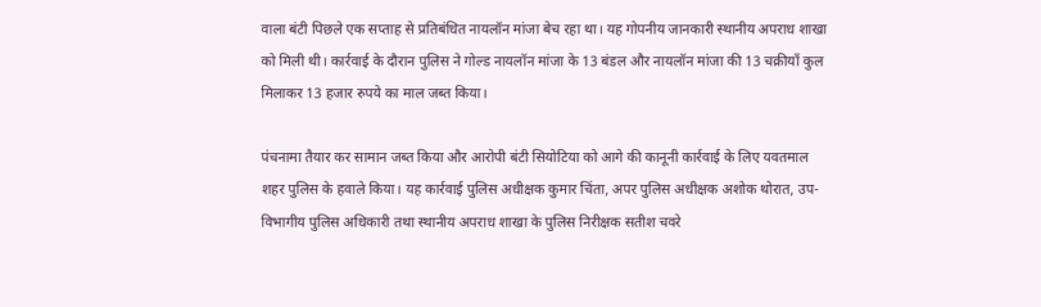वाला बंटी पिछले एक सप्ताह से प्रतिबंधित नायलॉन मांजा बेच रहा था। यह गोपनीय जानकारी स्थानीय अपराध शाखा को मिली थी। कार्रवाई के दौरान पुलिस ने गोल्ड नायलॉन मांजा के 13 बंडल और नायलॉन मांजा की 13 चक्रीयाँ कुल मिलाकर 13 हजार रुपये का माल जब्त किया।

पंचनामा तैयार कर सामान जब्त किया और आरोपी बंटी सियोटिया को आगे की कानूनी कार्रवाई के लिए यवतमाल शहर पुलिस के हवाले किया। यह कार्रवाई पुलिस अधीक्षक कुमार चिंता, अपर पुलिस अधीक्षक अशोक थोरात, उप-विभागीय पुलिस अधिकारी तथा स्थानीय अपराध शाखा के पुलिस निरीक्षक सतीश चवरे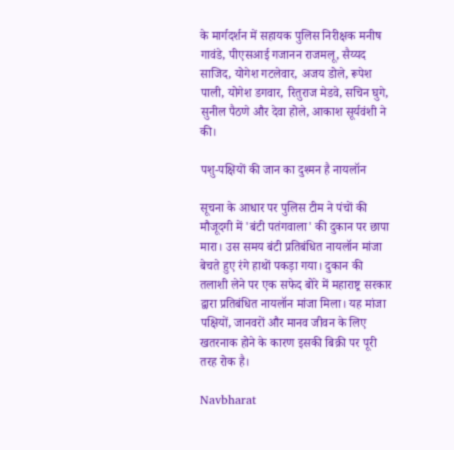के मार्गदर्शन में सहायक पुलिस निरीक्षक मनीष गावंडे, पीएसआई गजानन राजमलू, सैय्यद साजिद, योगेश गटलेवार, अजय डोले, रूपेश पाली, योगेश डगवार, रितुराज मेडवे, सचिन घुगे, सुनील पैठणे और देवा होले, आकाश सूर्यवंशी ने की।

पशु-पक्षियों की जान का दुश्मन है नायलॉन

सूचना के आधार पर पुलिस टीम ने पंचों की मौजूदगी में 'बंटी पतंगवाला' की दुकान पर छापा मारा। उस समय बंटी प्रतिबंधित नायलॉन मांजा बेचते हुए रंगे हाथों पकड़ा गया। दुकान की तलाशी लेने पर एक सफेद बोरे में महाराष्ट्र सरकार द्वारा प्रतिबंधित नायलॉन मांजा मिला। यह मांजा पक्षियों, जानवरों और मानव जीवन के लिए खतरनाक होने के कारण इसकी बिक्री पर पूरी तरह रोक है।

Navbharat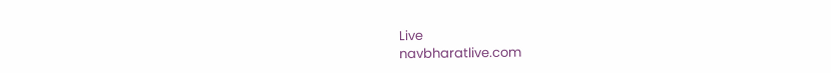Live
navbharatlive.com